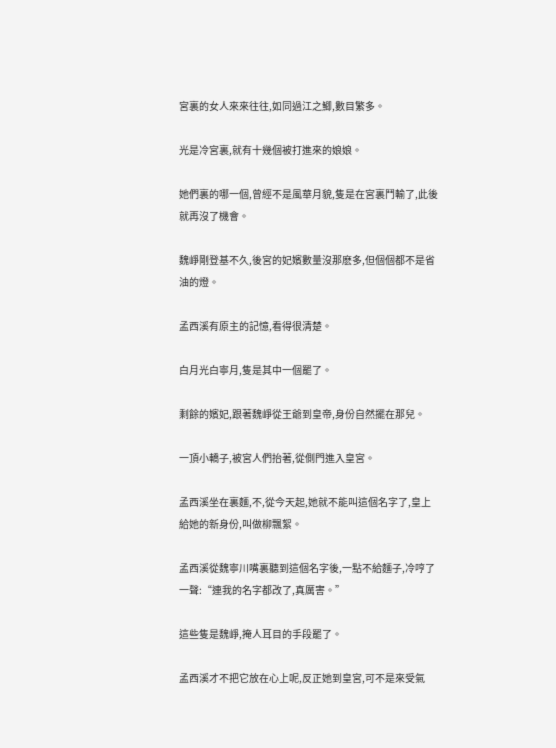宮裏的女人來來往往,如同過江之鯽,數目繁多。

光是冷宮裏,就有十幾個被打進來的娘娘。

她們裏的哪一個,曾經不是風華月貌,隻是在宮裏鬥輸了,此後就再沒了機會。

魏崢剛登基不久,後宮的妃嬪數量沒那麽多,但個個都不是省油的燈。

孟西溪有原主的記憶,看得很清楚。

白月光白寧月,隻是其中一個罷了。

剩餘的嬪妃,跟著魏崢從王爺到皇帝,身份自然擺在那兒。

一頂小轎子,被宮人們抬著,從側門進入皇宮。

孟西溪坐在裏麵,不,從今天起,她就不能叫這個名字了,皇上給她的新身份,叫做柳飄絮。

孟西溪從魏寧川嘴裏聽到這個名字後,一點不給麵子,冷哼了一聲:“連我的名字都改了,真厲害。”

這些隻是魏崢,掩人耳目的手段罷了。

孟西溪才不把它放在心上呢,反正她到皇宮,可不是來受氣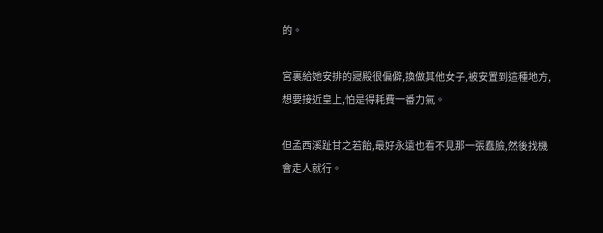的。

宮裏給她安排的寢殿很偏僻,換做其他女子,被安置到這種地方,想要接近皇上,怕是得耗費一番力氣。

但孟西溪趾甘之若飴,最好永遠也看不見那一張蠢臉,然後找機會走人就行。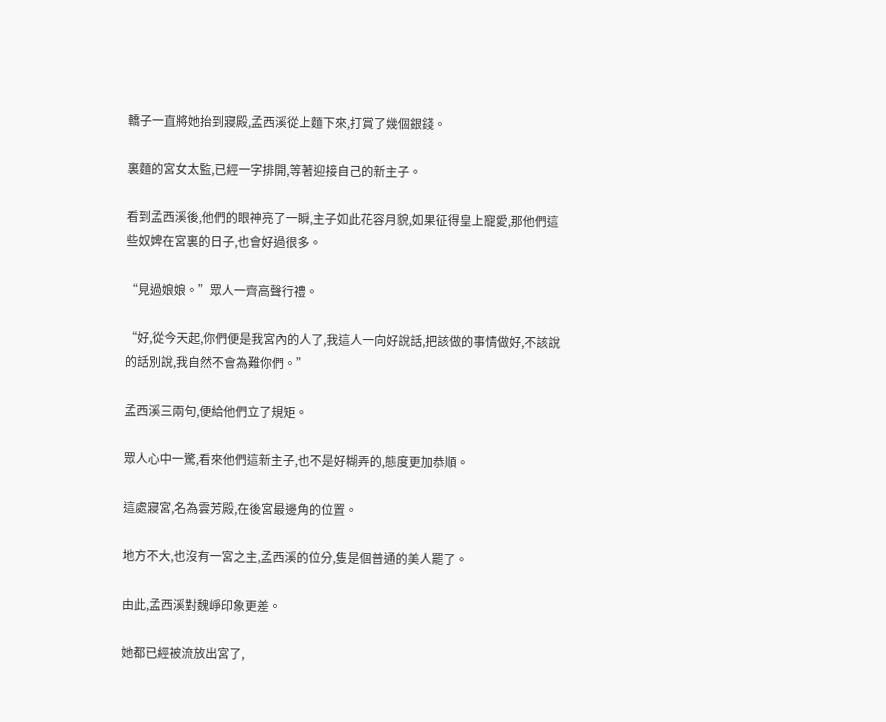轎子一直將她抬到寢殿,孟西溪從上麵下來,打賞了幾個銀錢。

裏麵的宮女太監,已經一字排開,等著迎接自己的新主子。

看到孟西溪後,他們的眼神亮了一瞬,主子如此花容月貌,如果征得皇上寵愛,那他們這些奴婢在宮裏的日子,也會好過很多。

“見過娘娘。”眾人一齊高聲行禮。

“好,從今天起,你們便是我宮內的人了,我這人一向好說話,把該做的事情做好,不該說的話別說,我自然不會為難你們。”

孟西溪三兩句,便給他們立了規矩。

眾人心中一驚,看來他們這新主子,也不是好糊弄的,態度更加恭順。

這處寢宮,名為雲芳殿,在後宮最邊角的位置。

地方不大,也沒有一宮之主,孟西溪的位分,隻是個普通的美人罷了。

由此,孟西溪對魏崢印象更差。

她都已經被流放出宮了,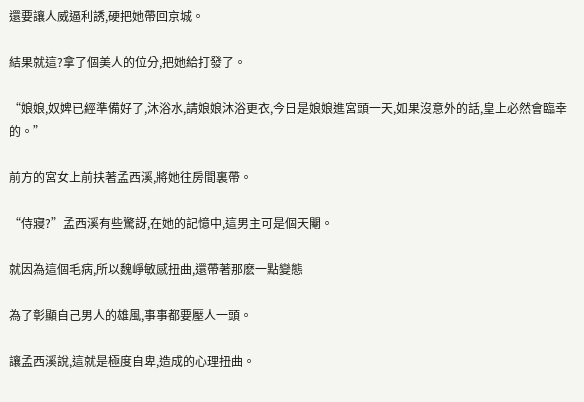還要讓人威逼利誘,硬把她帶回京城。

結果就這?拿了個美人的位分,把她給打發了。

“娘娘,奴婢已經準備好了,沐浴水,請娘娘沐浴更衣,今日是娘娘進宮頭一天,如果沒意外的話,皇上必然會臨幸的。”

前方的宮女上前扶著孟西溪,將她往房間裏帶。

“侍寢?”孟西溪有些驚訝,在她的記憶中,這男主可是個天閹。

就因為這個毛病,所以魏崢敏感扭曲,還帶著那麽一點變態

為了彰顯自己男人的雄風,事事都要壓人一頭。

讓孟西溪說,這就是極度自卑,造成的心理扭曲。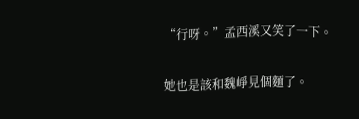“行呀。”孟西溪又笑了一下。

她也是該和魏崢見個麵了。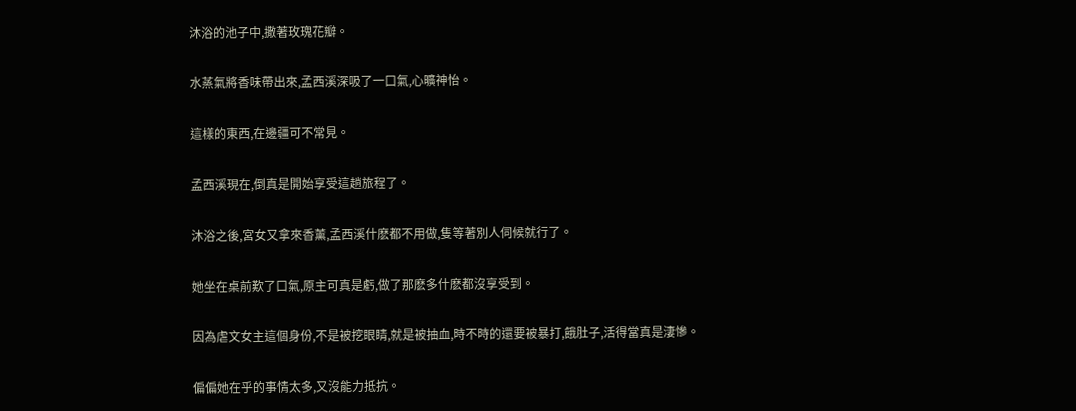沐浴的池子中,撒著玫瑰花瓣。

水蒸氣將香味帶出來,孟西溪深吸了一口氣,心曠神怡。

這樣的東西,在邊疆可不常見。

孟西溪現在,倒真是開始享受這趟旅程了。

沐浴之後,宮女又拿來香薰,孟西溪什麽都不用做,隻等著別人伺候就行了。

她坐在桌前歎了口氣,原主可真是虧,做了那麽多什麽都沒享受到。

因為虐文女主這個身份,不是被挖眼睛,就是被抽血,時不時的還要被暴打,餓肚子,活得當真是淒慘。

偏偏她在乎的事情太多,又沒能力抵抗。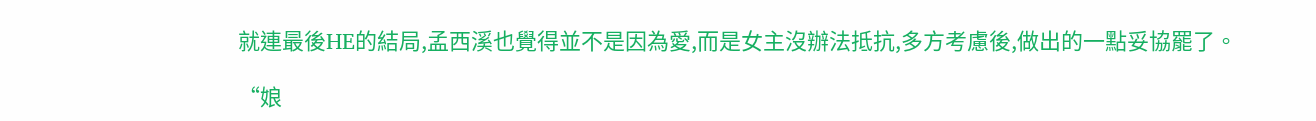就連最後HE的結局,孟西溪也覺得並不是因為愛,而是女主沒辦法抵抗,多方考慮後,做出的一點妥協罷了。

“娘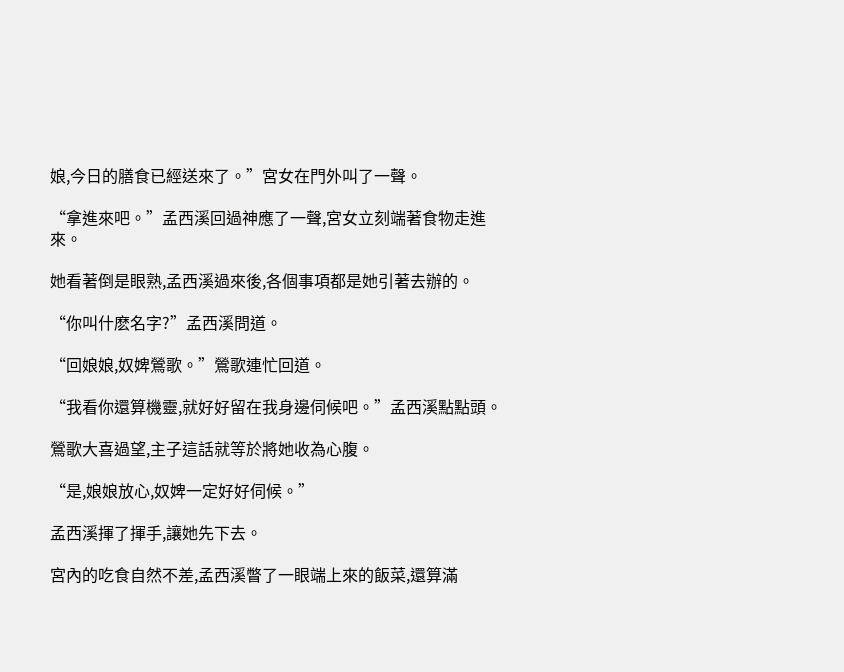娘,今日的膳食已經送來了。”宮女在門外叫了一聲。

“拿進來吧。”孟西溪回過神應了一聲,宮女立刻端著食物走進來。

她看著倒是眼熟,孟西溪過來後,各個事項都是她引著去辦的。

“你叫什麽名字?”孟西溪問道。

“回娘娘,奴婢鶯歌。”鶯歌連忙回道。

“我看你還算機靈,就好好留在我身邊伺候吧。”孟西溪點點頭。

鶯歌大喜過望,主子這話就等於將她收為心腹。

“是,娘娘放心,奴婢一定好好伺候。”

孟西溪揮了揮手,讓她先下去。

宮內的吃食自然不差,孟西溪瞥了一眼端上來的飯菜,還算滿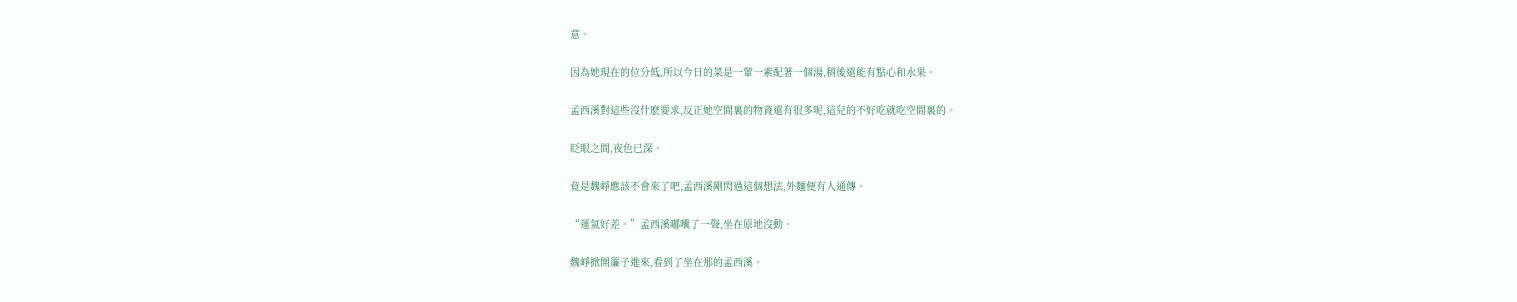意。

因為她現在的位分低,所以今日的菜是一葷一素配著一個湯,稍後還能有點心和水果。

孟西溪對這些沒什麽要求,反正她空間裏的物資還有很多呢,這兒的不好吃就吃空間裏的。

眨眼之間,夜色已深。

竟是魏崢應該不會來了吧,孟西溪剛閃過這個想法,外麵便有人通傳。

“運氣好差。”孟西溪嘟囔了一聲,坐在原地沒動。

魏崢掀開簾子進來,看到了坐在那的孟西溪。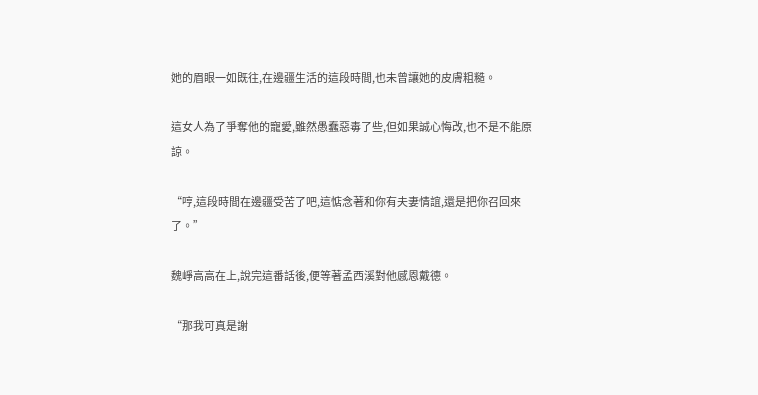她的眉眼一如既往,在邊疆生活的這段時間,也未曾讓她的皮膚粗糙。

這女人為了爭奪他的寵愛,雖然愚蠢惡毒了些,但如果誠心悔改,也不是不能原諒。

“哼,這段時間在邊疆受苦了吧,這惦念著和你有夫妻情誼,還是把你召回來了。”

魏崢高高在上,說完這番話後,便等著孟西溪對他感恩戴德。

“那我可真是謝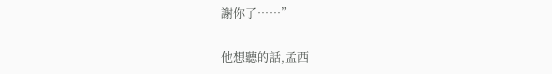謝你了……”

他想聽的話,孟西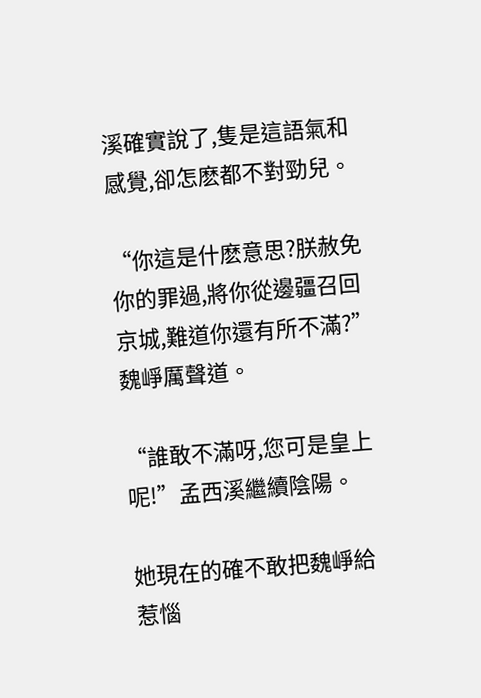溪確實說了,隻是這語氣和感覺,卻怎麽都不對勁兒。

“你這是什麽意思?朕赦免你的罪過,將你從邊疆召回京城,難道你還有所不滿?”魏崢厲聲道。

“誰敢不滿呀,您可是皇上呢!”孟西溪繼續陰陽。

她現在的確不敢把魏崢給惹惱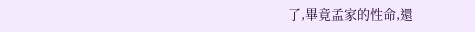了,畢竟孟家的性命,還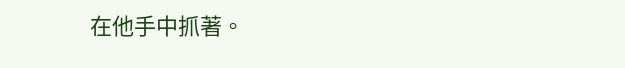在他手中抓著。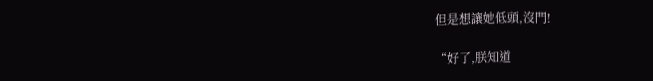但是想讓她低頭,沒門!

“好了,朕知道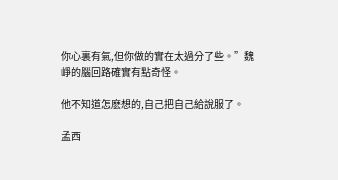你心裏有氣,但你做的實在太過分了些。”魏崢的腦回路確實有點奇怪。

他不知道怎麽想的,自己把自己給說服了。

孟西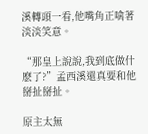溪轉頭一看,他嘴角正噙著淡淡笑意。

“那皇上說說,我到底做什麽了?”孟西溪還真要和他掰扯掰扯。

原主太無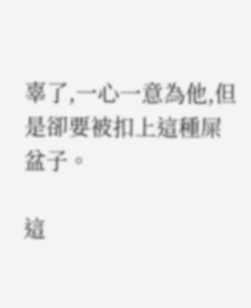辜了,一心一意為他,但是卻要被扣上這種屎盆子。

這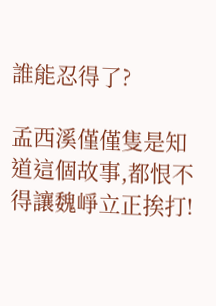誰能忍得了?

孟西溪僅僅隻是知道這個故事,都恨不得讓魏崢立正挨打!